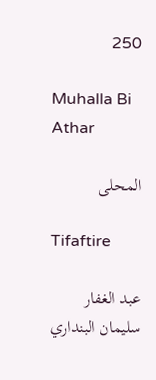250

Muhalla Bi Athar

المحلى

Tifaftire

عبد الغفار سليمان البنداري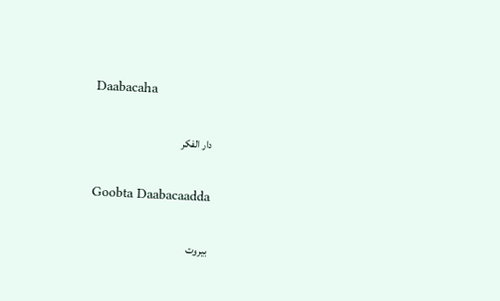Daabacaha

دار الفكر

Goobta Daabacaadda

بيروت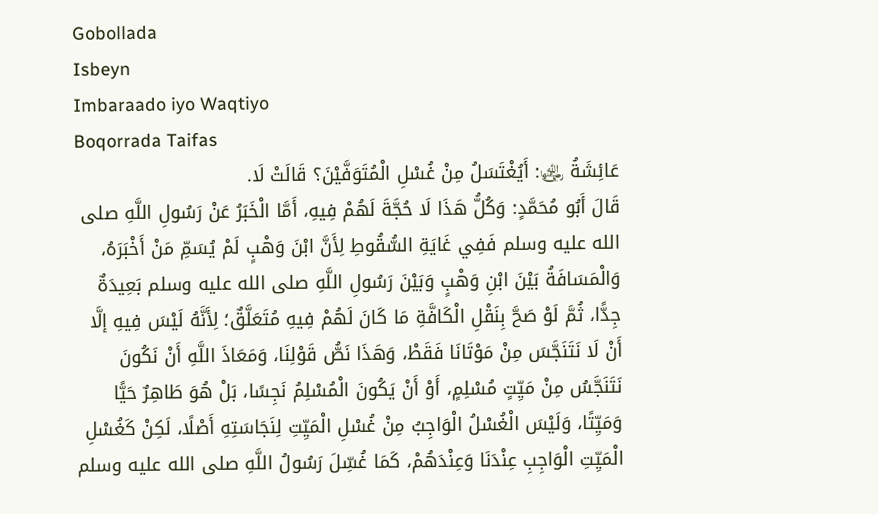Gobollada
Isbeyn
Imbaraado iyo Waqtiyo
Boqorrada Taifas
عَائِشَةُ ﵂: أَيُغْتَسَلُ مِنْ غُسْلِ الْمُتَوَفَّيْنَ؟ قَالَتْ لَا.
قَالَ أَبُو مُحَمَّدٍ: وَكُلُّ هَذَا لَا حُجَّةَ لَهُمْ فِيهِ، أَمَّا الْخَبَرُ عَنْ رَسُولِ اللَّهِ صلى الله عليه وسلم فَفِي غَايَةِ السُّقُوطِ لِأَنَّ ابْنَ وَهْبٍ لَمْ يُسَمِّ مَنْ أَخْبَرَهُ، وَالْمَسَافَةُ بَيْنَ ابْنِ وَهْبٍ وَبَيْنَ رَسُولِ اللَّهِ صلى الله عليه وسلم بَعِيدَةٌ جِدًّا، ثُمَّ لَوْ صَحَّ بِنَقْلِ الْكَافَّةِ مَا كَانَ لَهُمْ فِيهِ مُتَعَلَّقٌ؛ لِأَنَّهُ لَيْسَ فِيهِ إلَّا أَنْ لَا نَتَنَجَّسَ مِنْ مَوْتَانَا فَقَطْ، وَهَذَا نَصُّ قَوْلِنَا، وَمَعَاذَ اللَّهِ أَنْ نَكُونَ نَتَنَجَّسُ مِنْ مَيِّتٍ مُسْلِمٍ، أَوْ أَنْ يَكُونَ الْمُسْلِمُ نَجِسًا، بَلْ هُوَ طَاهِرٌ حَيًّا وَمَيِّتًا، وَلَيْسَ الْغُسْلُ الْوَاجِبُ مِنْ غُسْلِ الْمَيِّتِ لِنَجَاسَتِهِ أَصْلًا، لَكِنْ كَغُسْلِ الْمَيِّتِ الْوَاجِبِ عِنْدَنَا وَعِنْدَهُمْ، كَمَا غُسِّلَ رَسُولُ اللَّهِ صلى الله عليه وسلم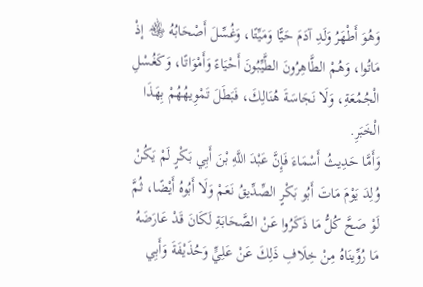وَهُوَ أَطْهَرُ وَلَدِ آدَمَ حَيًّا وَمَيِّتًا، وَغُسِّلَ أَصْحَابُهُ ﵃ إذْ مَاتُوا، وَهُمْ الطَّاهِرُونَ الطَّيِّبُونَ أَحْيَاءً وَأَمْوَاتًا، وَكَغُسْلِ الْجُمُعَةِ، وَلَا نَجَاسَةَ هُنَالِكَ، فَبَطَلَ تَمْوِيهُهُمْ بِهَذَا الْخَبَرِ.
وَأَمَّا حَدِيثُ أَسْمَاءَ فَإِنَّ عَبْدَ اللَّهِ بْنَ أَبِي بَكْرٍ لَمْ يَكُنْ وُلِدَ يَوْمَ مَاتَ أَبُو بَكْرٍ الصِّدِّيقُ نَعَمْ وَلَا أَبُوهُ أَيْضًا، ثُمَّ لَوْ صَحَّ كُلُّ مَا ذَكَرُوا عَنْ الصَّحَابَةِ لَكَانَ قَدْ عَارَضَهُ مَا رُوِّينَاهُ مِنْ خِلَافِ ذَلِكَ عَنْ عَلِيٍّ وَحُذَيْفَةَ وَأَبِي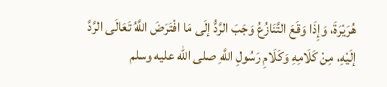هُرَيْرَةَ، وَإِذَا وَقَعَ التَّنَازُعُ وَجَبَ الرَّدُّ إلَى مَا افْتَرَضَ اللَّهُ تَعَالَى الرَّدَّ إلَيْهِ، مِنْ كَلَامِهِ وَكَلَامِ رَسُولِ اللَّهِ صلى الله عليه وسلم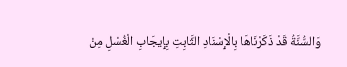وَالسُّنَّةُ قَدْ ذَكَرْنَاهَا بِالْإِسْنَادِ الثَّابِتِ بِإِيجَابِ الْغُسْلِ مِنْ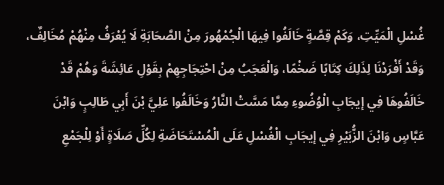غُسْلِ الْمَيِّتِ، وَكَمْ قِصَّةٍ خَالَفُوا فِيهَا الْجُمْهُورَ مِنْ الصَّحَابَةِ لَا يُعْرَفُ مِنْهُمْ مُخَالِفٌ، وَقَدْ أَفْرَدْنَا لِذَلِكَ كِتَابًا ضَخْمًا، وَالْعَجَبُ مِنْ احْتِجَاجِهِمْ بِقَوْلِ عَائِشَةَ وَهُمْ قَدْ خَالَفُوهَا فِي إيجَابِ الْوُضُوءِ مِمَّا مَسَّتْ النَّارُ وَخَالَفُوا عَلِيَّ بْنَ أَبِي طَالِبٍ وَابْنَ عَبَّاسٍ وَابْنَ الزُّبَيْرِ فِي إيجَابِ الْغُسْلِ عَلَى الْمُسْتَحَاضَةِ لِكُلِّ صَلَاةٍ أَوْ لِلْجَمْعِ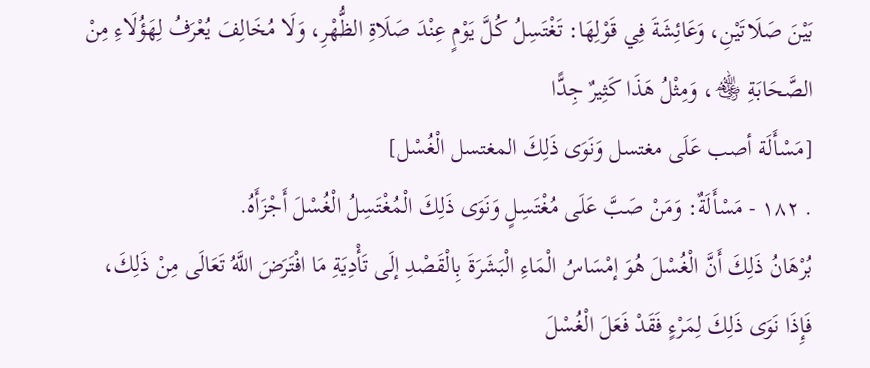بَيْنَ صَلَاتَيْنِ، وَعَائِشَةَ فِي قَوْلِهَا: تَغْتَسِلُ كُلَّ يَوْمٍ عِنْدَ صَلَاةِ الظُّهْرِ، وَلَا مُخَالِفَ يُعْرَفُ لِهَؤُلَاءِ مِنْ الصَّحَابَةِ ﵃، وَمِثْلُ هَذَا كَثِيرٌ جِدًّا
[مَسْأَلَة أصب عَلَى مغتسل وَنَوَى ذَلِكَ المغتسل الْغُسْل]
. ١٨٢ - مَسْأَلَةٌ: وَمَنْ صَبَّ عَلَى مُغْتَسِلٍ وَنَوَى ذَلِكَ الْمُغْتَسِلُ الْغُسْلَ أَجْزَأَهُ.
بُرْهَانُ ذَلِكَ أَنَّ الْغُسْلَ هُوَ إمْسَاسُ الْمَاءِ الْبَشَرَةَ بِالْقَصْدِ إلَى تَأْدِيَةِ مَا افْتَرَضَ اللَّهُ تَعَالَى مِنْ ذَلِكَ، فَإِذَا نَوَى ذَلِكَ لِمَرْءٍ فَقَدْ فَعَلَ الْغُسْلَ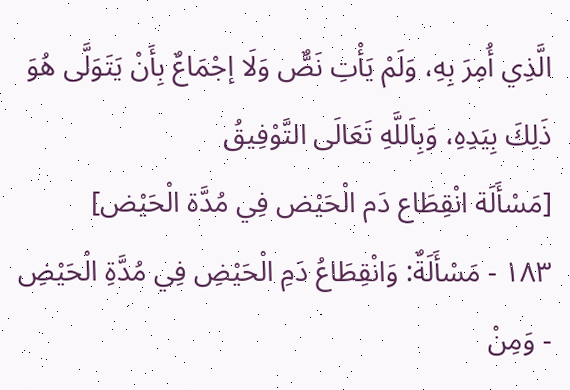الَّذِي أُمِرَ بِهِ، وَلَمْ يَأْتِ نَصٌّ وَلَا إجْمَاعٌ بِأَنْ يَتَوَلَّى هُوَ ذَلِكَ بِيَدِهِ، وَبِاَللَّهِ تَعَالَى التَّوْفِيقُ
[مَسْأَلَة انْقِطَاع دَم الْحَيْض فِي مُدَّة الْحَيْض]
١٨٣ - مَسْأَلَةٌ: وَانْقِطَاعُ دَمِ الْحَيْضِ فِي مُدَّةِ الْحَيْضِ - وَمِنْ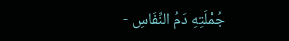جُمْلَتِهِ دَمُ النِّفَاسِ -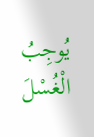يُوجِبُ الْغُسْلَ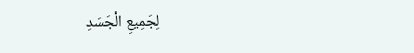لِجَمِيعِ الْجَسَدِ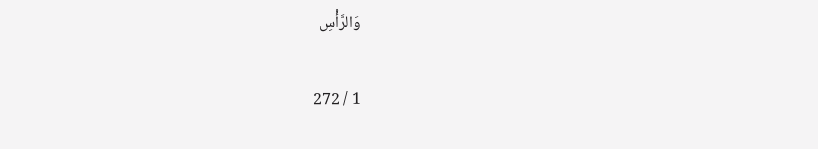وَالرَّأْسِ

1 / 272